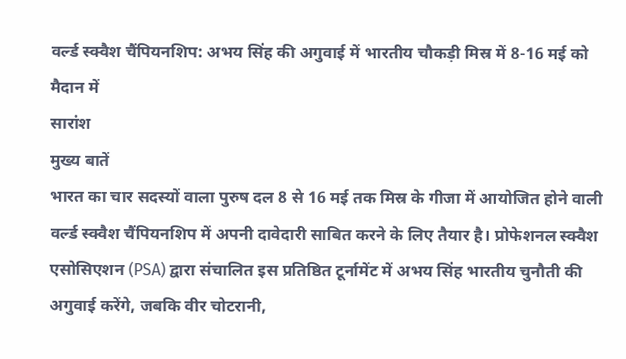वर्ल्ड स्क्वैश चैंपियनशिप: अभय सिंह की अगुवाई में भारतीय चौकड़ी मिस्र में 8-16 मई को मैदान में
सारांश
मुख्य बातें
भारत का चार सदस्यों वाला पुरुष दल 8 से 16 मई तक मिस्र के गीजा में आयोजित होने वाली वर्ल्ड स्क्वैश चैंपियनशिप में अपनी दावेदारी साबित करने के लिए तैयार है। प्रोफेशनल स्क्वैश एसोसिएशन (PSA) द्वारा संचालित इस प्रतिष्ठित टूर्नामेंट में अभय सिंह भारतीय चुनौती की अगुवाई करेंगे, जबकि वीर चोटरानी,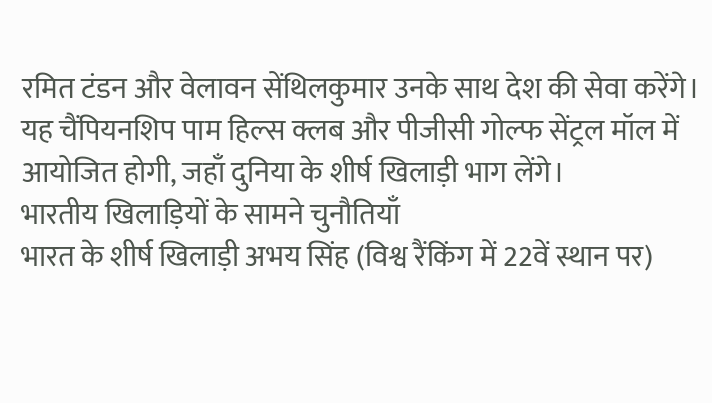रमित टंडन और वेलावन सेंथिलकुमार उनके साथ देश की सेवा करेंगे। यह चैंपियनशिप पाम हिल्स क्लब और पीजीसी गोल्फ सेंट्रल मॉल में आयोजित होगी, जहाँ दुनिया के शीर्ष खिलाड़ी भाग लेंगे।
भारतीय खिलाड़ियों के सामने चुनौतियाँ
भारत के शीर्ष खिलाड़ी अभय सिंह (विश्व रैंकिंग में 22वें स्थान पर)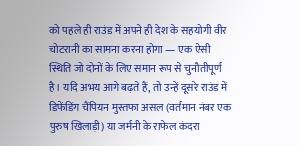को पहले ही राउंड में अपने ही देश के सहयोगी वीर चोटरानी का सामना करना होगा — एक ऐसी स्थिति जो दोनों के लिए समान रूप से चुनौतीपूर्ण है। यदि अभय आगे बढ़ते हैं, तो उन्हें दूसरे राउंड में डिफेंडिंग चैंपियन मुस्तफा असल (वर्तमान नंबर एक पुरुष खिलाड़ी) या जर्मनी के राफेल कंदरा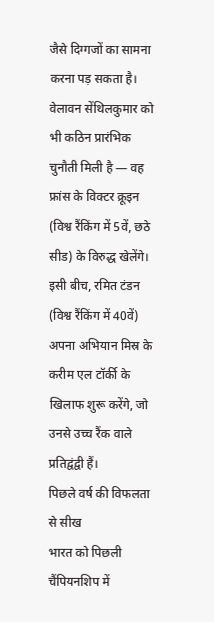जैसे दिग्गजों का सामना करना पड़ सकता है।
वेलावन सेंथिलकुमार को भी कठिन प्रारंभिक चुनौती मिली है — वह फ्रांस के विक्टर क्रूइन (विश्व रैंकिंग में 5वें, छठे सीड) के विरुद्ध खेलेंगे। इसी बीच, रमित टंडन (विश्व रैंकिंग में 40वें) अपना अभियान मिस्र के करीम एल टॉर्की के खिलाफ शुरू करेंगे, जो उनसे उच्च रैंक वाले प्रतिद्वंद्वी हैं।
पिछले वर्ष की विफलता से सीख
भारत को पिछली चैंपियनशिप में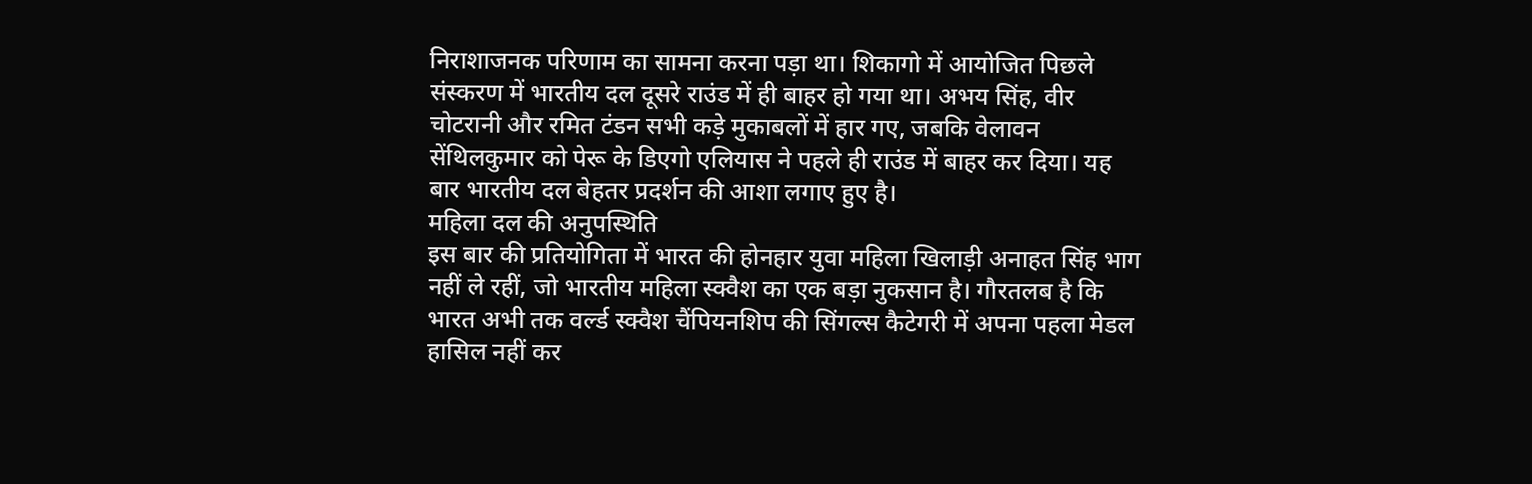निराशाजनक परिणाम का सामना करना पड़ा था। शिकागो में आयोजित पिछले संस्करण में भारतीय दल दूसरे राउंड में ही बाहर हो गया था। अभय सिंह, वीर चोटरानी और रमित टंडन सभी कड़े मुकाबलों में हार गए, जबकि वेलावन सेंथिलकुमार को पेरू के डिएगो एलियास ने पहले ही राउंड में बाहर कर दिया। यह बार भारतीय दल बेहतर प्रदर्शन की आशा लगाए हुए है।
महिला दल की अनुपस्थिति
इस बार की प्रतियोगिता में भारत की होनहार युवा महिला खिलाड़ी अनाहत सिंह भाग नहीं ले रहीं, जो भारतीय महिला स्क्वैश का एक बड़ा नुकसान है। गौरतलब है कि भारत अभी तक वर्ल्ड स्क्वैश चैंपियनशिप की सिंगल्स कैटेगरी में अपना पहला मेडल हासिल नहीं कर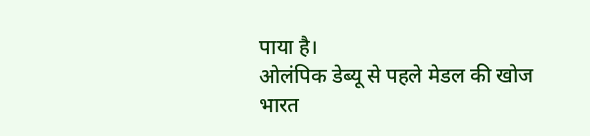पाया है।
ओलंपिक डेब्यू से पहले मेडल की खोज
भारत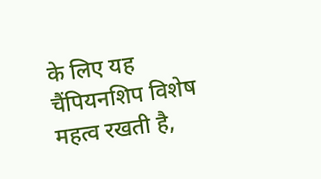के लिए यह चैंपियनशिप विशेष महत्व रखती है,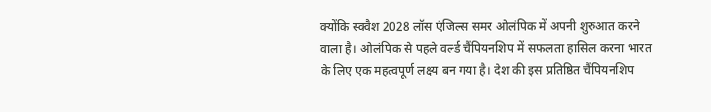क्योंकि स्क्वैश 2028 लॉस एंजिल्स समर ओलंपिक में अपनी शुरुआत करने वाला है। ओलंपिक से पहले वर्ल्ड चैंपियनशिप में सफलता हासिल करना भारत के लिए एक महत्वपूर्ण लक्ष्य बन गया है। देश की इस प्रतिष्ठित चैंपियनशिप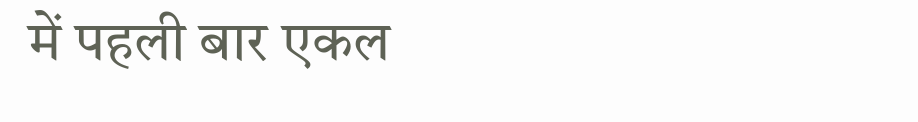में पहली बार एकल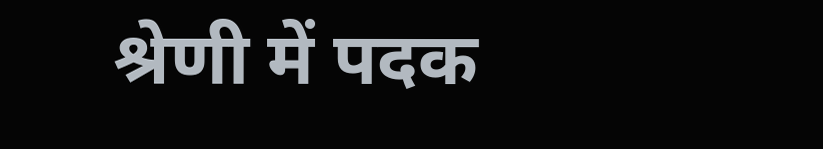श्रेणी में पदक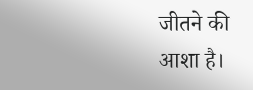जीतने की आशा है।